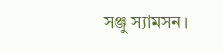সঞ্জু স্যামসন।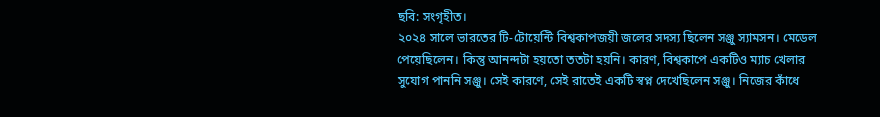ছবি: সংগৃহীত।
২০২৪ সালে ভারতের টি-টোয়েন্টি বিশ্বকাপজয়ী জলের সদস্য ছিলেন সঞ্জু স্যামসন। মেডেল পেয়েছিলেন। কিন্তু আনন্দটা হয়তো ততটা হয়নি। কারণ, বিশ্বকাপে একটিও ম্যাচ খেলার সুযোগ পাননি সঞ্জু। সেই কারণে, সেই রাতেই একটি স্বপ্ন দেখেছিলেন সঞ্জু। নিজের কাঁধে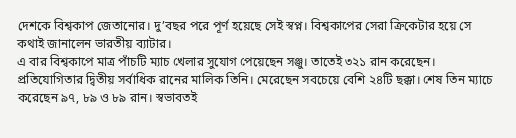দেশকে বিশ্বকাপ জেতানোর। দু’বছর পরে পূর্ণ হয়েছে সেই স্বপ্ন। বিশ্বকাপের সেরা ক্রিকেটার হয়ে সে কথাই জানালেন ভারতীয় ব্যাটার।
এ বার বিশ্বকাপে মাত্র পাঁচটি ম্যাচ খেলার সুযোগ পেয়েছেন সঞ্জু। তাতেই ৩২১ রান করেছেন। প্রতিযোগিতার দ্বিতীয় সর্বাধিক রানের মালিক তিনি। মেরেছেন সবচেয়ে বেশি ২৪টি ছক্কা। শেষ তিন ম্যাচে করেছেন ৯৭, ৮৯ ও ৮৯ রান। স্বভাবতই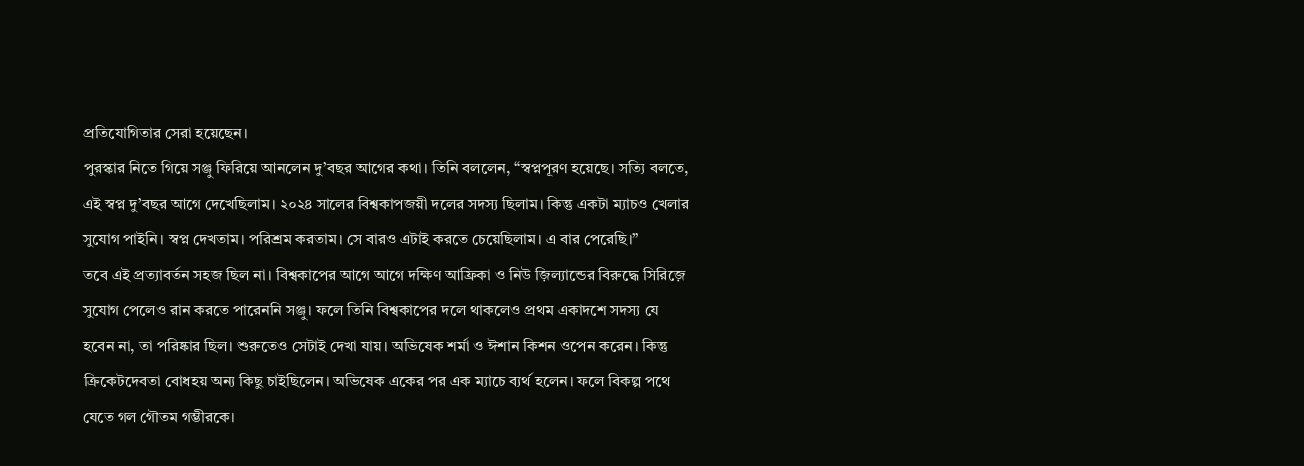প্রতিযোগিতার সেরা হয়েছেন।
পুরস্কার নিতে গিয়ে সঞ্জু ফিরিয়ে আনলেন দু’বছর আগের কথা। তিনি বললেন, “স্বপ্নপূরণ হয়েছে। সত্যি বলতে, এই স্বপ্ন দু’বছর আগে দেখেছিলাম। ২০২৪ সালের বিশ্বকাপজয়ী দলের সদস্য ছিলাম। কিন্তু একটা ম্যাচও খেলার সুযোগ পাইনি। স্বপ্ন দেখতাম। পরিশ্রম করতাম। সে বারও এটাই করতে চেয়েছিলাম। এ বার পেরেছি।”
তবে এই প্রত্যাবর্তন সহজ ছিল না। বিশ্বকাপের আগে আগে দক্ষিণ আফ্রিকা ও নিউ জ়িল্যান্ডের বিরুদ্ধে সিরিজ়ে সুযোগ পেলেও রান করতে পারেননি সঞ্জু। ফলে তিনি বিশ্বকাপের দলে থাকলেও প্রথম একাদশে সদস্য যে হবেন না, তা পরিষ্কার ছিল। শুরুতেও সেটাই দেখা যায়। অভিষেক শর্মা ও ঈশান কিশন ওপেন করেন। কিন্তু ক্রিকেটদেবতা বোধহয় অন্য কিছু চাইছিলেন। অভিষেক একের পর এক ম্যাচে ব্যর্থ হলেন। ফলে বিকল্প পথে যেতে গল গৌতম গম্ভীরকে।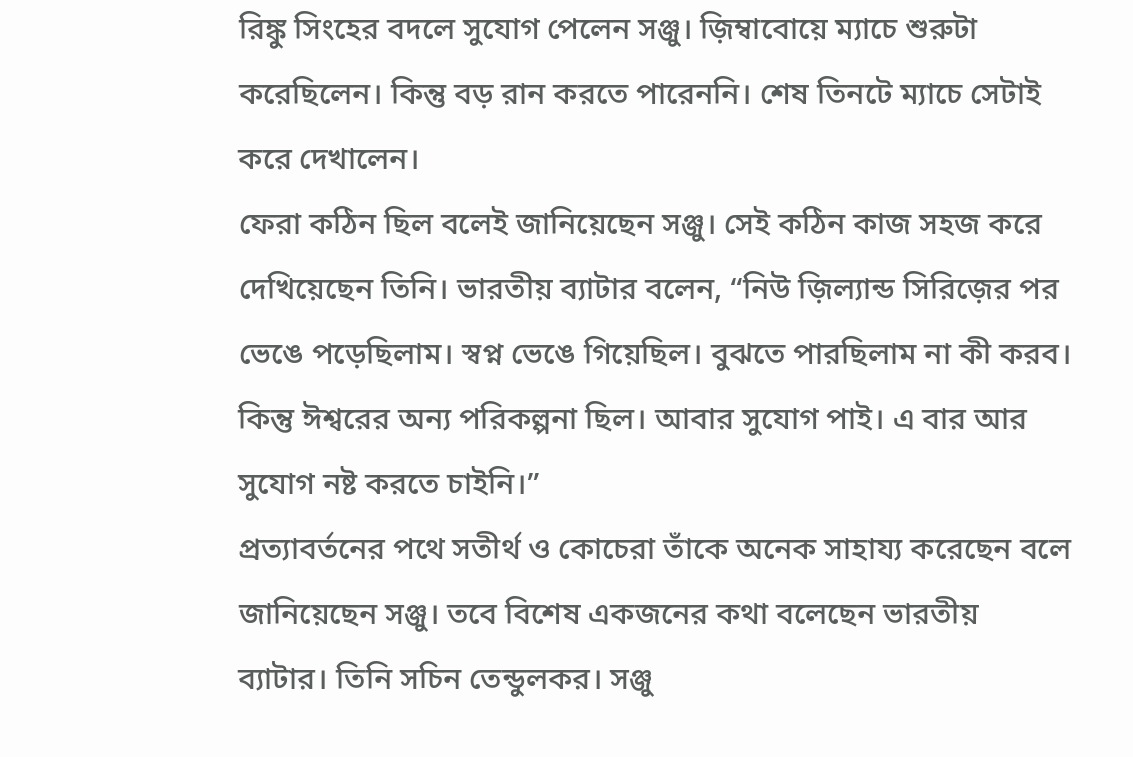রিঙ্কু সিংহের বদলে সুযোগ পেলেন সঞ্জু। জ়িম্বাবোয়ে ম্যাচে শুরুটা করেছিলেন। কিন্তু বড় রান করতে পারেননি। শেষ তিনটে ম্যাচে সেটাই করে দেখালেন।
ফেরা কঠিন ছিল বলেই জানিয়েছেন সঞ্জু। সেই কঠিন কাজ সহজ করে দেখিয়েছেন তিনি। ভারতীয় ব্যাটার বলেন, “নিউ জ়িল্যান্ড সিরিজ়ের পর ভেঙে পড়েছিলাম। স্বপ্ন ভেঙে গিয়েছিল। বুঝতে পারছিলাম না কী করব। কিন্তু ঈশ্বরের অন্য পরিকল্পনা ছিল। আবার সুযোগ পাই। এ বার আর সুযোগ নষ্ট করতে চাইনি।”
প্রত্যাবর্তনের পথে সতীর্থ ও কোচেরা তাঁকে অনেক সাহায্য করেছেন বলে জানিয়েছেন সঞ্জু। তবে বিশেষ একজনের কথা বলেছেন ভারতীয় ব্যাটার। তিনি সচিন তেন্ডুলকর। সঞ্জু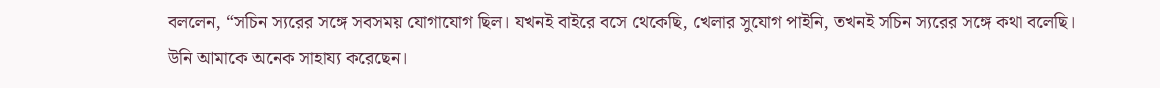বললেন, “সচিন স্যরের সঙ্গে সবসময় যোগাযোগ ছিল। যখনই বাইরে বসে থেকেছি, খেলার সুযোগ পাইনি, তখনই সচিন স্যরের সঙ্গে কথা বলেছি। উনি আমাকে অনেক সাহায্য করেছেন।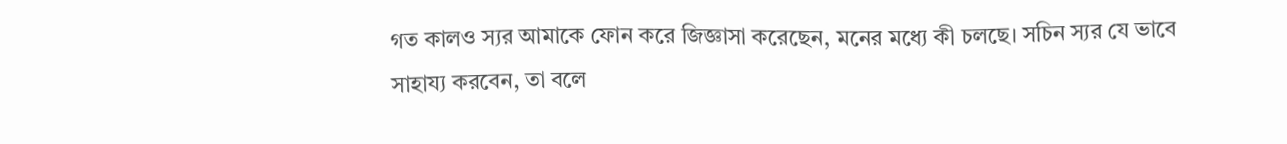গত কালও স্যর আমাকে ফোন করে জিজ্ঞাসা করেছেন, মনের মধ্যে কী চলছে। সচিন স্যর যে ভাবে সাহায্য করবেন, তা বলে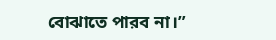বোঝাতে পারব না।”